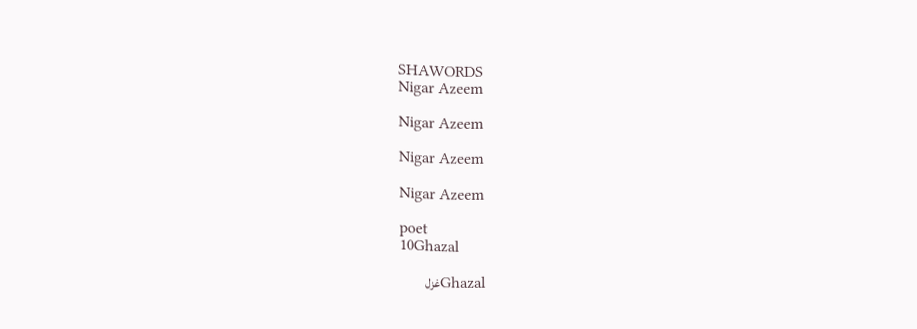SHAWORDS
Nigar Azeem

Nigar Azeem

Nigar Azeem

Nigar Azeem

poet
10Ghazal

Ghazalغزل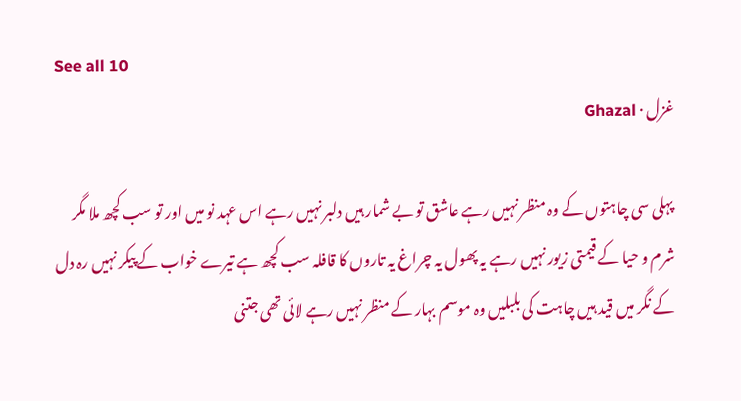See all 10
غزل · Ghazal

پہلی سی چاہتوں کے وہ منظر نہیں رہے عاشق تو بے شمار ہیں دلبر نہیں رہے اس عہد نو میں اور تو سب کچھ ملا مگر شرم و حیا کے قیمتی زیور نہیں رہے یہ پھول یہ چراغ یہ تاروں کا قافلہ سب کچھ ہے تیرے خواب کے پیکر نہیں رہ دل کے نگر میں قید ہیں چاہت کی بلبلیں وہ موسم بہار کے منظر نہیں رہے لائی تھی جتنی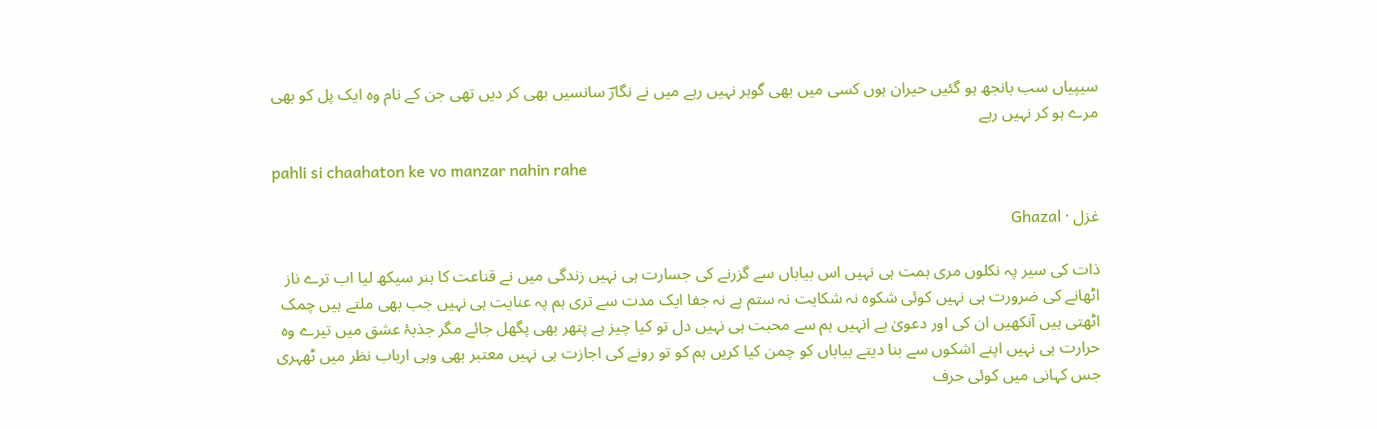سیپیاں سب بانجھ ہو گئیں حیران ہوں کسی میں بھی گوہر نہیں رہے میں نے نگارؔ سانسیں بھی کر دیں تھی جن کے نام وہ ایک پل کو بھی مرے ہو کر نہیں رہے

pahli si chaahaton ke vo manzar nahin rahe

غزل · Ghazal

ذات کی سیر پہ نکلوں مری ہمت ہی نہیں اس بیاباں سے گزرنے کی جسارت ہی نہیں زندگی میں نے قناعت کا ہنر سیکھ لیا اب ترے ناز اٹھانے کی ضرورت ہی نہیں کوئی شکوہ نہ شکایت نہ ستم ہے نہ جفا ایک مدت سے تری ہم پہ عنایت ہی نہیں جب بھی ملتے ہیں چمک اٹھتی ہیں آنکھیں ان کی اور دعویٰ ہے انہیں ہم سے محبت ہی نہیں دل تو کیا چیز ہے پتھر بھی پگھل جائے مگر جذبۂ عشق میں تیرے وہ حرارت ہی نہیں اپنے اشکوں سے بنا دیتے بیاباں کو چمن کیا کریں ہم کو تو رونے کی اجازت ہی نہیں معتبر بھی وہی ارباب نظر میں ٹھہری جس کہانی میں کوئی حرف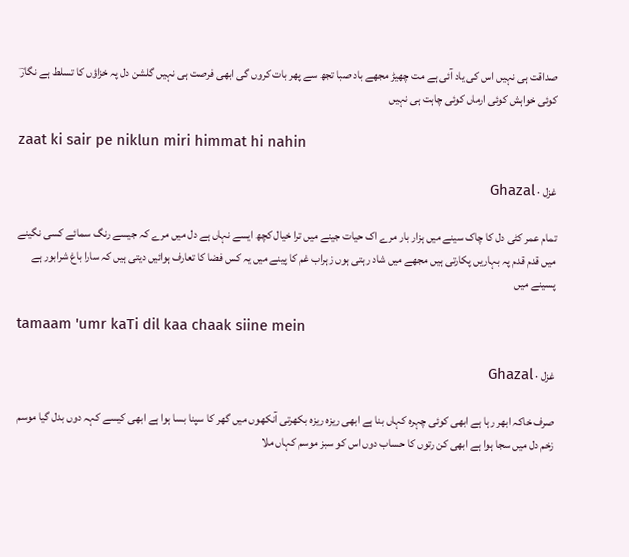صداقت ہی نہیں اس کی یاد آئی ہے مت چھیڑ مجھے باد صبا تجھ سے پھر بات کروں گی ابھی فرصت ہی نہیں گلشن دل پہ خزاؤں کا تسلط ہے نگارؔ کوئی خواہش کوئی ارماں کوئی چاہت ہی نہیں

zaat ki sair pe niklun miri himmat hi nahin

غزل · Ghazal

تمام عمر کٹی دل کا چاک سینے میں ہزار بار مرے اک حیات جینے میں ترا خیال کچھ ایسے نہاں ہے دل میں مرے کہ جیسے رنگ سمائے کسی نگینے میں قدم قدم پہ بہاریں پکارتی ہیں مجھے میں شاد رہتی ہوں زہراب غم کا پینے میں یہ کس فضا کا تعارف ہوائیں دیتی ہیں کہ سارا باغ شرابور ہے پسینے میں

tamaam 'umr kaTi dil kaa chaak siine mein

غزل · Ghazal

صرف خاکہ ابھر رہا ہے ابھی کوئی چہرہ کہاں بنا ہے ابھی ریزہ ریزہ بکھرتی آنکھوں میں گھر کا سپنا بسا ہوا ہے ابھی کیسے کہہ دوں بدل گیا موسم زخم دل میں سجا ہوا ہے ابھی کن رتوں کا حساب دوں اس کو سبز موسم کہاں ملا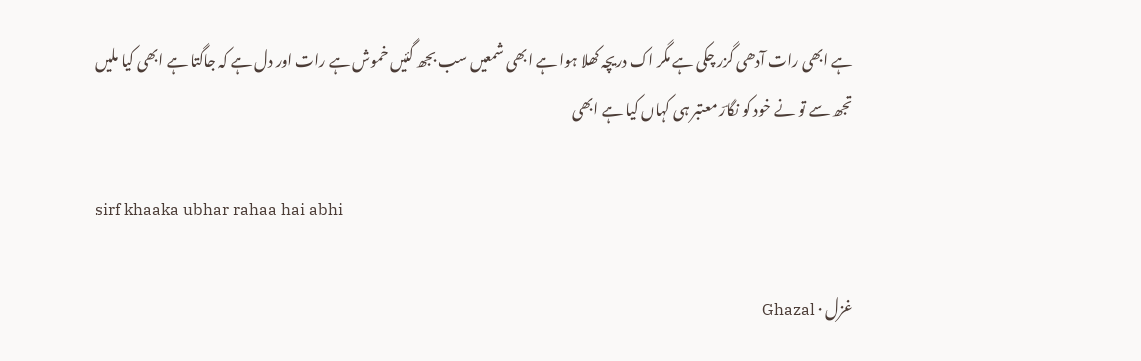ہے ابھی رات آدھی گزر چکی ہے مگر اک دریچہ کھلا ہوا ہے ابھی شمعیں سب بجھ گئیں خموش ہے رات اور دل ہے کہ جاگتا ہے ابھی کیا ملیں تجھ سے تو نے خود کو نگارؔ معتبر ہی کہاں کیا ہے ابھی

sirf khaaka ubhar rahaa hai abhi

غزل · Ghazal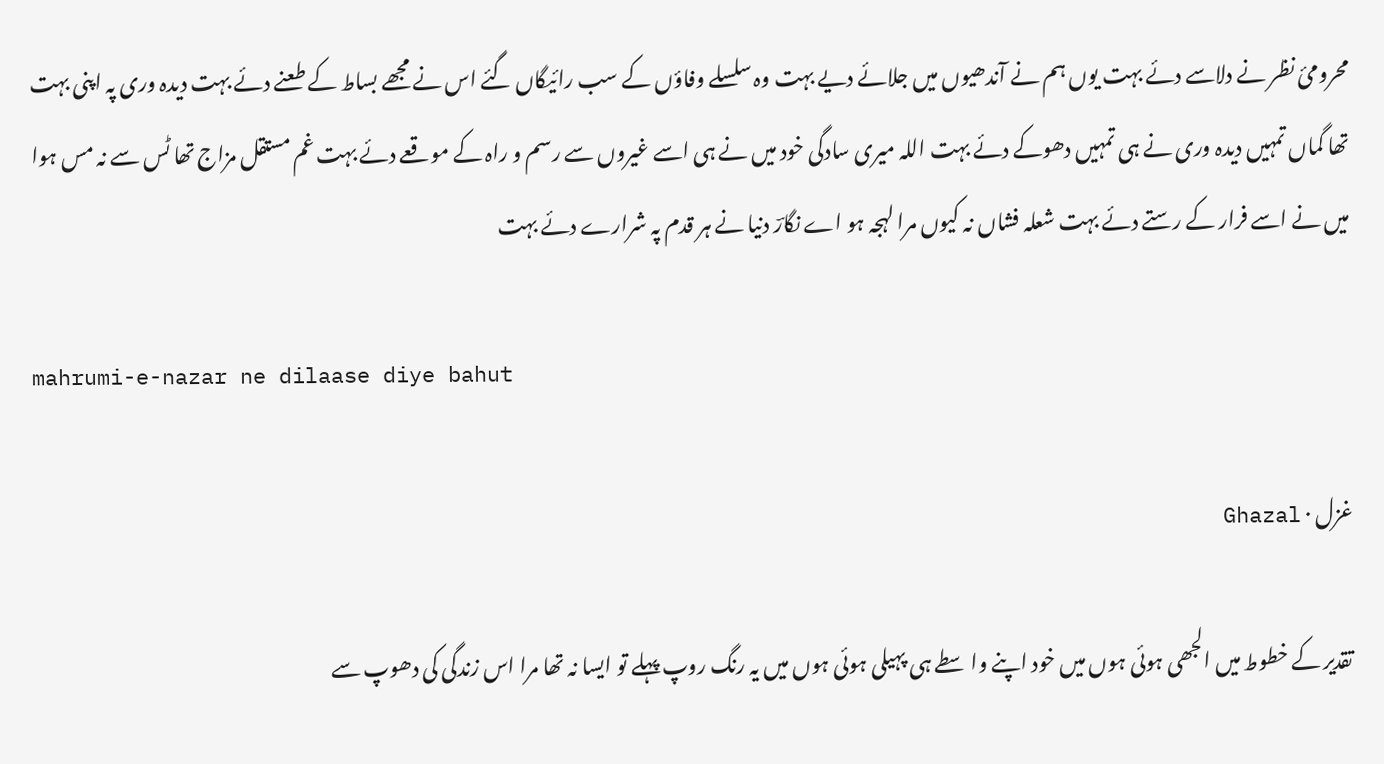محرومیٔ نظر نے دلاسے دئے بہت یوں ہم نے آندھیوں میں جلائے دیے بہت وہ سلسلے وفاؤں کے سب رائیگاں گئے اس نے مجھے بساط کے طعنے دئے بہت دیدہ وری پہ اپنی بہت تھا گماں تمہیں دیدہ وری نے ہی تمہیں دھوکے دئے بہت اللہ میری سادگی خود میں نے ہی اسے غیروں سے رسم و راہ کے موقعے دئے بہت غم مستقل مزاج تھا ٹس سے نہ مس ہوا میں نے اسے فرار کے رستے دئے بہت شعلہ فشاں نہ کیوں مرا لہجہ ہو اے نگارؔ دنیا نے ہر قدم پہ شرارے دئے بہت

mahrumi-e-nazar ne dilaase diye bahut

غزل · Ghazal

تقدیر کے خطوط میں الجھی ہوئی ہوں میں خود اپنے واسطے ہی پہیلی ہوئی ہوں میں یہ رنگ روپ پہلے تو ایسا نہ تھا مرا اس زندگی کی دھوپ سے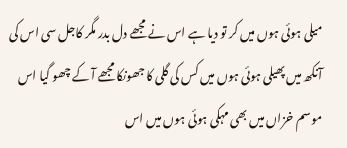میلی ہوئی ہوں میں کر تو دیا ہے اس نے مجھے دل بدر مگر کاجل سی اس کی آنکھ میں پھیلی ہوئی ہوں میں کس کی گلی کا جھونکا مجھے آ کے چھو گیا اس موسم خزاں میں بھی مہکی ہوئی ہوں میں اس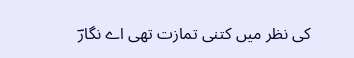کی نظر میں کتنی تمازت تھی اے نگارؔ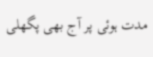مدت ہوئی پر آج بھی پگھلی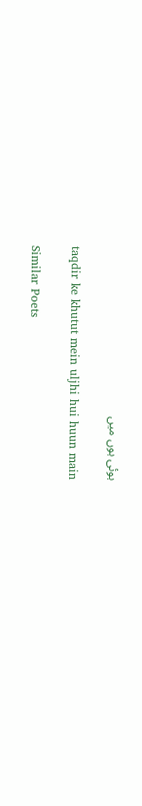ہوئی ہوں میں

taqdir ke khutut mein uljhi hui huun main

Similar Poets